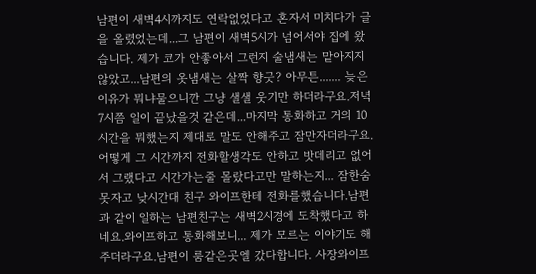남편이 새벽4시까지도 연락없었다고 혼자서 미치다가 글을 올렸었는데...그 남편이 새벽5시가 넘어서야 집에 왔습니다. 제가 코가 안좋아서 그런지 술냄새는 맡아지지않았고...남편의 옷냄새는 살짝 향긋? 아무튼....... 늦은 이유가 뭐냐물으니깐 그냥 샐샐 웃기만 하더라구요.저녁 7시쯤 일이 끝났을것 같은데...마지막 통화하고 거의 10시간을 뭐했는지 제대로 말도 안해주고 잠만자더라구요.어떻게 그 시간까지 전화할생각도 안하고 밧데리고 없어서 그랬다고 시간가는줄 몰랐다고만 말하는지... 잠한숨 못자고 낮시간대 친구 와이프한테 전화를했습니다.남편과 같이 일하는 남편친구는 새벽2시경에 도착했다고 하네요.와이프하고 통화해보니... 제가 모르는 이야기도 해주더라구요.남편이 룸같은곳엘 갔다합니다. 사장와이프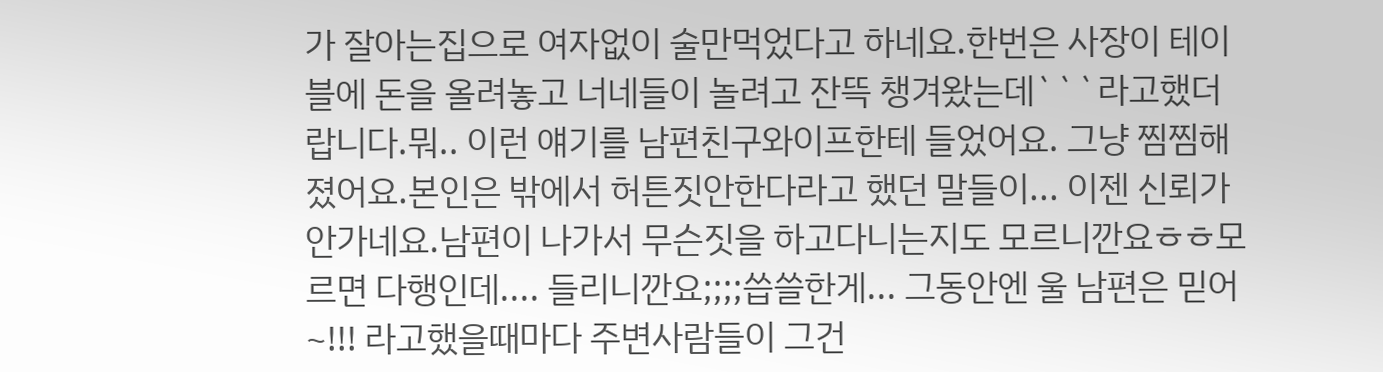가 잘아는집으로 여자없이 술만먹었다고 하네요.한번은 사장이 테이블에 돈을 올려놓고 너네들이 놀려고 잔뜩 챙겨왔는데```라고했더랍니다.뭐.. 이런 얘기를 남편친구와이프한테 들었어요. 그냥 찜찜해졌어요.본인은 밖에서 허튼짓안한다라고 했던 말들이... 이젠 신뢰가 안가네요.남편이 나가서 무슨짓을 하고다니는지도 모르니깐요ㅎㅎ모르면 다행인데.... 들리니깐요;;;;씁쓸한게... 그동안엔 울 남편은 믿어~!!! 라고했을때마다 주변사람들이 그건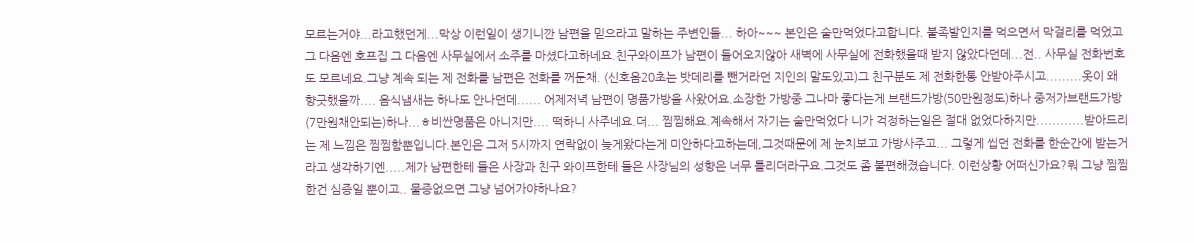모르는거야...라고했던게...막상 이런일이 생기니깐 남편을 믿으라고 말하는 주변인들... 하아~~~ 본인은 술만먹었다고합니다. 불족발인지를 먹으면서 막걸리를 먹었고 그 다음엔 호프집 그 다음엔 사무실에서 소주를 마셨다고하네요.친구와이프가 남편이 들어오지않아 새벽에 사무실에 전화했을때 받지 않았다던데...전.. 사무실 전화번호도 모르네요.그냥 계속 되는 제 전화를 남편은 전화를 꺼둔채. (신호음20초는 밧데리를 뺀거라던 지인의 말도있고)그 친구분도 제 전화한통 안받아주시고.........옷이 왜 향긋했을까.... 음식냄새는 하나도 안나던데...... 어제저녁 남편이 명품가방을 사왔어요.소장한 가방중 그나마 좋다는게 브랜드가방(50만원정도)하나 중저가브랜드가방(7만원채안되는)하나...ㅎ비싼명품은 아니지만.... 떡하니 사주네요.더... 찜찜해요.계속해서 자기는 술만먹었다 니가 걱정하는일은 절대 없었다하지만............받아드리는 제 느낌은 찜찜함뿐입니다.본인은 그저 5시까지 연락없이 늦게왔다는게 미안하다고하는데,그것때문에 제 눈치보고 가방사주고... 그렇게 씹던 전화를 한순간에 받는거라고 생각하기엔.....제가 남편한테 들은 사장과 친구 와이프한테 들은 사장님의 성향은 너무 틀리더라구요.그것도 좀 불편해졌습니다. 이런상황 어떠신가요?뭐 그냥 찜찜한건 심증일 뿐이고.. 물증없으면 그냥 넘어가야하나요?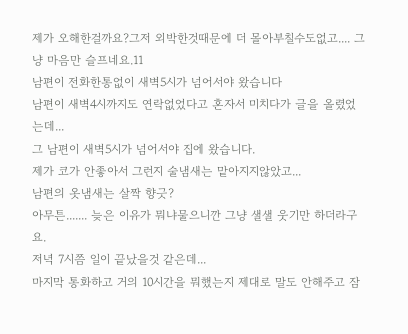제가 오해한걸까요?그저 외박한것때문에 더 몰아부칠수도없고.... 그냥 마음만 슬프네요.11
남편이 전화한통없이 새벽5시가 넘어서야 왔습니다
남편이 새벽4시까지도 연락없었다고 혼자서 미치다가 글을 올렸었는데...
그 남편이 새벽5시가 넘어서야 집에 왔습니다.
제가 코가 안좋아서 그런지 술냄새는 맡아지지않았고...
남편의 옷냄새는 살짝 향긋?
아무튼....... 늦은 이유가 뭐냐물으니깐 그냥 샐샐 웃기만 하더라구요.
저녁 7시쯤 일이 끝났을것 같은데...
마지막 통화하고 거의 10시간을 뭐했는지 제대로 말도 안해주고 잠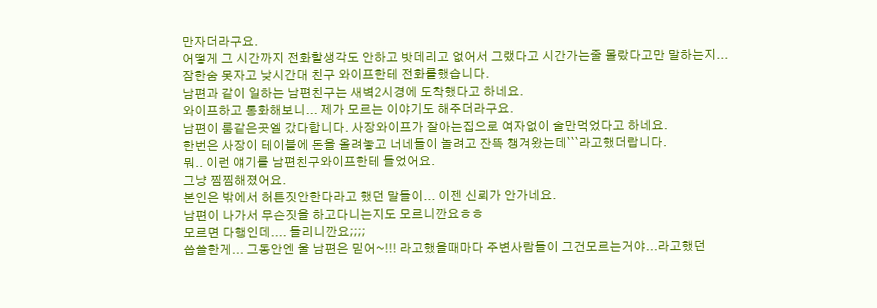만자더라구요.
어떻게 그 시간까지 전화할생각도 안하고 밧데리고 없어서 그랬다고 시간가는줄 몰랐다고만 말하는지...
잠한숨 못자고 낮시간대 친구 와이프한테 전화를했습니다.
남편과 같이 일하는 남편친구는 새벽2시경에 도착했다고 하네요.
와이프하고 통화해보니... 제가 모르는 이야기도 해주더라구요.
남편이 룸같은곳엘 갔다합니다. 사장와이프가 잘아는집으로 여자없이 술만먹었다고 하네요.
한번은 사장이 테이블에 돈을 올려놓고 너네들이 놀려고 잔뜩 챙겨왔는데```라고했더랍니다.
뭐.. 이런 얘기를 남편친구와이프한테 들었어요.
그냥 찜찜해졌어요.
본인은 밖에서 허튼짓안한다라고 했던 말들이... 이젠 신뢰가 안가네요.
남편이 나가서 무슨짓을 하고다니는지도 모르니깐요ㅎㅎ
모르면 다행인데.... 들리니깐요;;;;
씁쓸한게... 그동안엔 울 남편은 믿어~!!! 라고했을때마다 주변사람들이 그건모르는거야...라고했던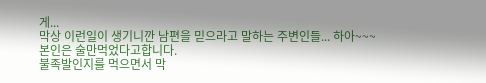게...
막상 이런일이 생기니깐 남편을 믿으라고 말하는 주변인들... 하아~~~
본인은 술만먹었다고합니다.
불족발인지를 먹으면서 막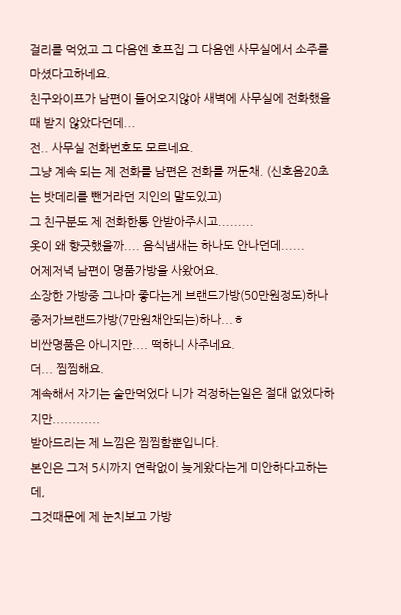걸리를 먹었고 그 다음엔 호프집 그 다음엔 사무실에서 소주를 마셨다고하네요.
친구와이프가 남편이 들어오지않아 새벽에 사무실에 전화했을때 받지 않았다던데...
전.. 사무실 전화번호도 모르네요.
그냥 계속 되는 제 전화를 남편은 전화를 꺼둔채. (신호음20초는 밧데리를 뺀거라던 지인의 말도있고)
그 친구분도 제 전화한통 안받아주시고.........
옷이 왜 향긋했을까.... 음식냄새는 하나도 안나던데......
어제저녁 남편이 명품가방을 사왔어요.
소장한 가방중 그나마 좋다는게 브랜드가방(50만원정도)하나 중저가브랜드가방(7만원채안되는)하나...ㅎ
비싼명품은 아니지만.... 떡하니 사주네요.
더... 찜찜해요.
계속해서 자기는 술만먹었다 니가 걱정하는일은 절대 없었다하지만............
받아드리는 제 느낌은 찜찜함뿐입니다.
본인은 그저 5시까지 연락없이 늦게왔다는게 미안하다고하는데,
그것때문에 제 눈치보고 가방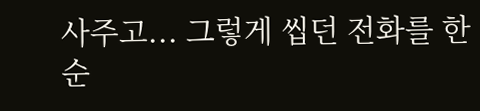사주고... 그렇게 씹던 전화를 한순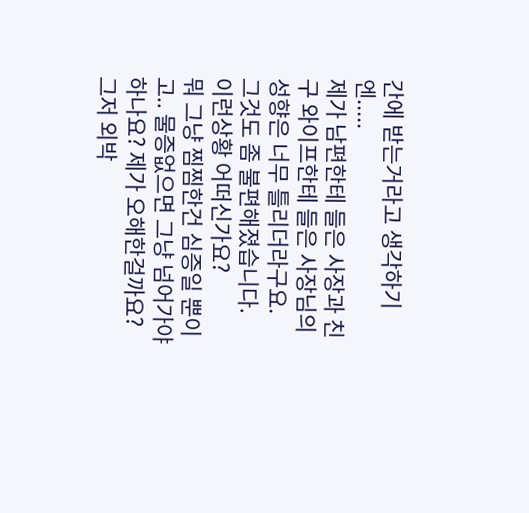간에 받는거라고 생각하기엔.....
제가 남편한테 들은 사장과 친구 와이프한테 들은 사장님의 성향은 너무 틀리더라구요.
그것도 좀 불편해졌습니다.
이런상황 어떠신가요?
뭐 그냥 찜찜한건 심증일 뿐이고.. 물증없으면 그냥 넘어가야하나요? 제가 오해한걸까요?
그저 외박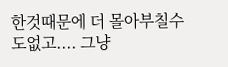한것때문에 더 몰아부칠수도없고.... 그냥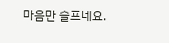마음만 슬프네요.